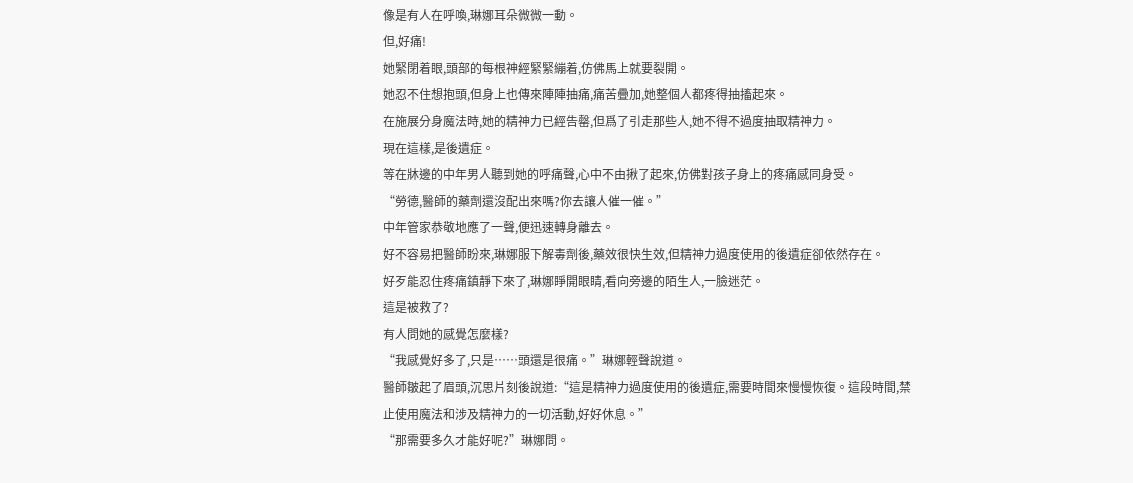像是有人在呼喚,琳娜耳朵微微一動。
但,好痛!
她緊閉着眼,頭部的每根神經緊緊繃着,仿佛馬上就要裂開。
她忍不住想抱頭,但身上也傳來陣陣抽痛,痛苦疊加,她整個人都疼得抽搐起來。
在施展分身魔法時,她的精神力已經告罄,但爲了引走那些人,她不得不過度抽取精神力。
現在這樣,是後遺症。
等在牀邊的中年男人聽到她的呼痛聲,心中不由揪了起來,仿佛對孩子身上的疼痛感同身受。
“勞德,醫師的藥劑還沒配出來嗎?你去讓人催一催。”
中年管家恭敬地應了一聲,便迅速轉身離去。
好不容易把醫師盼來,琳娜服下解毒劑後,藥效很快生效,但精神力過度使用的後遺症卻依然存在。
好歹能忍住疼痛鎮靜下來了,琳娜睜開眼睛,看向旁邊的陌生人,一臉迷茫。
這是被救了?
有人問她的感覺怎麼樣?
“我感覺好多了,只是……頭還是很痛。”琳娜輕聲說道。
醫師皺起了眉頭,沉思片刻後說道:“這是精神力過度使用的後遺症,需要時間來慢慢恢復。這段時間,禁止使用魔法和涉及精神力的一切活動,好好休息。”
“那需要多久才能好呢?”琳娜問。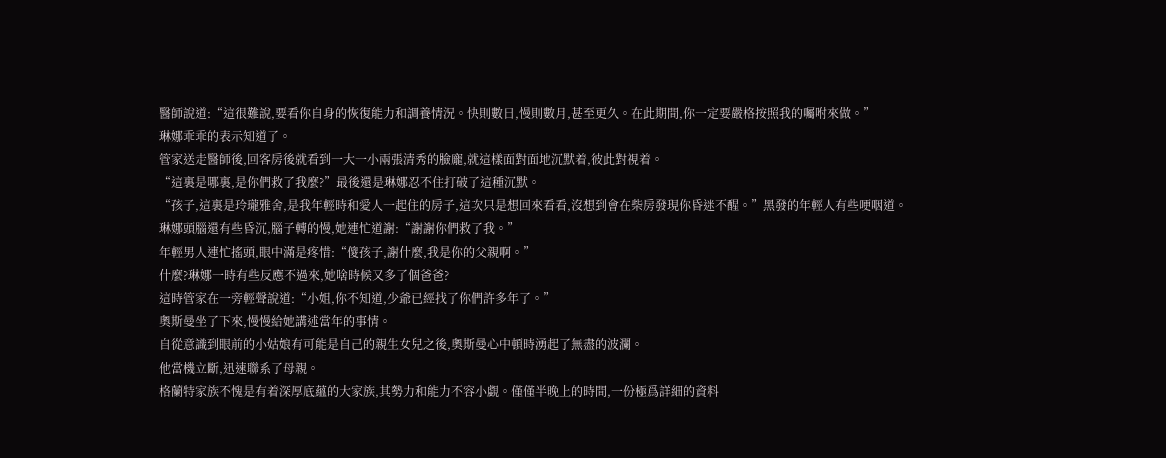醫師說道:“這很難說,要看你自身的恢復能力和調養情況。快則數日,慢則數月,甚至更久。在此期間,你一定要嚴格按照我的囑咐來做。”
琳娜乖乖的表示知道了。
管家送走醫師後,回客房後就看到一大一小兩張清秀的臉龐,就這樣面對面地沉默着,彼此對視着。
“這裏是哪裏,是你們救了我麼?”最後還是琳娜忍不住打破了這種沉默。
“孩子,這裏是玲瓏雅舍,是我年輕時和愛人一起住的房子,這次只是想回來看看,沒想到會在柴房發現你昏迷不醒。”黑發的年輕人有些哽咽道。
琳娜頭腦還有些昏沉,腦子轉的慢,她連忙道謝:“謝謝你們救了我。”
年輕男人連忙搖頭,眼中滿是疼惜:“傻孩子,謝什麼,我是你的父親啊。”
什麼?琳娜一時有些反應不過來,她啥時候又多了個爸爸?
這時管家在一旁輕聲說道:“小姐,你不知道,少爺已經找了你們許多年了。”
奧斯曼坐了下來,慢慢給她講述當年的事情。
自從意識到眼前的小姑娘有可能是自己的親生女兒之後,奧斯曼心中頓時湧起了無盡的波瀾。
他當機立斷,迅速聯系了母親。
格蘭特家族不愧是有着深厚底蘊的大家族,其勢力和能力不容小覷。僅僅半晚上的時間,一份極爲詳細的資料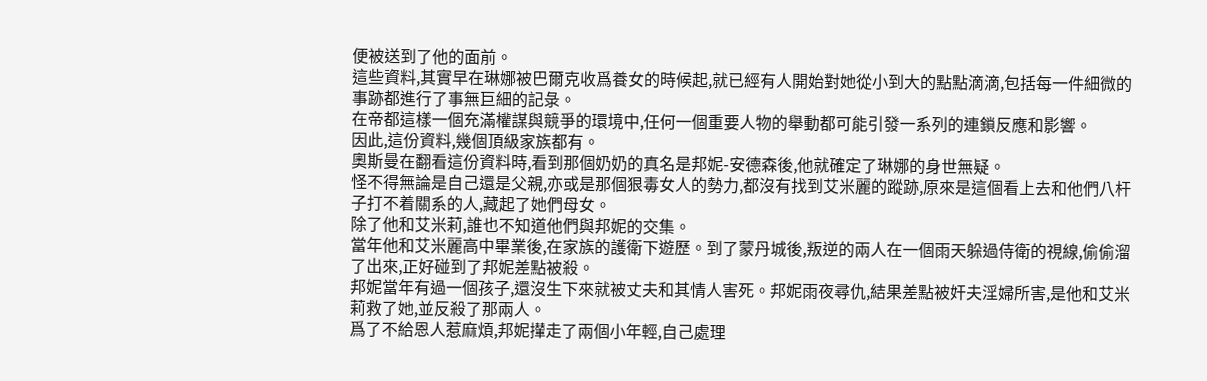便被送到了他的面前。
這些資料,其實早在琳娜被巴爾克收爲養女的時候起,就已經有人開始對她從小到大的點點滴滴,包括每一件細微的事跡都進行了事無巨細的記彔。
在帝都這樣一個充滿權謀與競爭的環境中,任何一個重要人物的舉動都可能引發一系列的連鎖反應和影響。
因此,這份資料,幾個頂級家族都有。
奧斯曼在翻看這份資料時,看到那個奶奶的真名是邦妮-安德森後,他就確定了琳娜的身世無疑。
怪不得無論是自己還是父親,亦或是那個狠毒女人的勢力,都沒有找到艾米麗的蹤跡,原來是這個看上去和他們八杆子打不着關系的人,藏起了她們母女。
除了他和艾米莉,誰也不知道他們與邦妮的交集。
當年他和艾米麗高中畢業後,在家族的護衛下遊歷。到了蒙丹城後,叛逆的兩人在一個雨天躲過侍衛的視線,偷偷溜了出來,正好碰到了邦妮差點被殺。
邦妮當年有過一個孩子,還沒生下來就被丈夫和其情人害死。邦妮雨夜尋仇,結果差點被奸夫淫婦所害,是他和艾米莉救了她,並反殺了那兩人。
爲了不給恩人惹麻煩,邦妮攆走了兩個小年輕,自己處理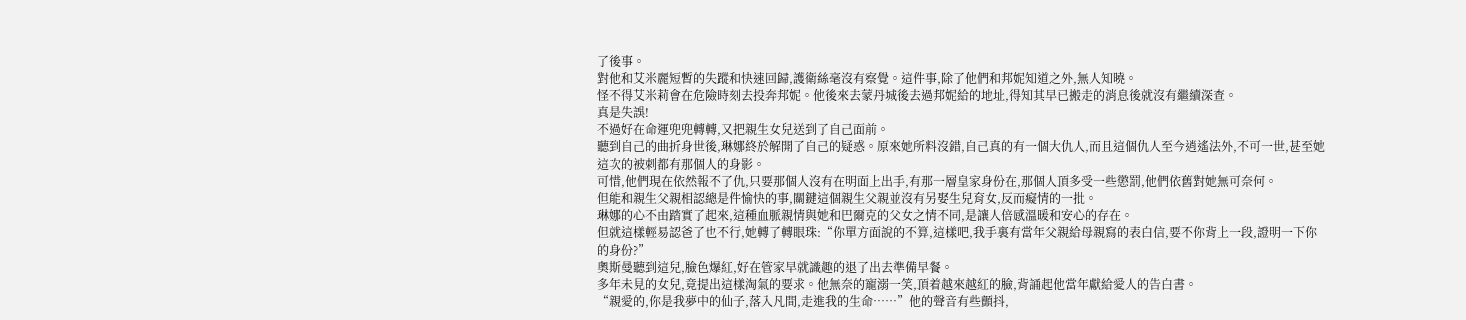了後事。
對他和艾米麗短暫的失蹤和快速回歸,護衛絲毫沒有察覺。這件事,除了他們和邦妮知道之外,無人知曉。
怪不得艾米莉會在危險時刻去投奔邦妮。他後來去蒙丹城後去過邦妮給的地址,得知其早已搬走的消息後就沒有繼續深查。
真是失誤!
不過好在命運兜兜轉轉,又把親生女兒送到了自己面前。
聽到自己的曲折身世後,琳娜終於解開了自己的疑惑。原來她所料沒錯,自己真的有一個大仇人,而且這個仇人至今逍遙法外,不可一世,甚至她這次的被刺都有那個人的身影。
可惜,他們現在依然報不了仇,只要那個人沒有在明面上出手,有那一層皇家身份在,那個人頂多受一些懲罰,他們依舊對她無可奈何。
但能和親生父親相認總是件愉快的事,關鍵這個親生父親並沒有另娶生兒育女,反而癡情的一批。
琳娜的心不由踏實了起來,這種血脈親情與她和巴爾克的父女之情不同,是讓人倍感溫暖和安心的存在。
但就這樣輕易認爸了也不行,她轉了轉眼珠:“你單方面說的不算,這樣吧,我手裏有當年父親給母親寫的表白信,要不你背上一段,證明一下你的身份?”
奧斯曼聽到這兒,臉色爆紅,好在管家早就識趣的退了出去準備早餐。
多年未見的女兒,竟提出這樣淘氣的要求。他無奈的寵溺一笑,頂着越來越紅的臉,背誦起他當年獻給愛人的告白書。
“親愛的,你是我夢中的仙子,落入凡間,走進我的生命……”他的聲音有些顫抖,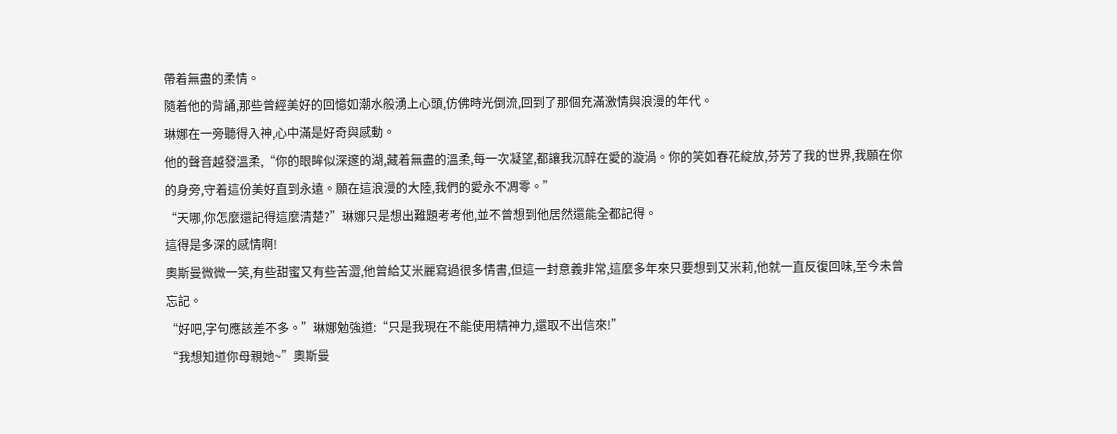帶着無盡的柔情。
隨着他的背誦,那些曾經美好的回憶如潮水般湧上心頭,仿佛時光倒流,回到了那個充滿激情與浪漫的年代。
琳娜在一旁聽得入神,心中滿是好奇與感動。
他的聲音越發溫柔,“你的眼眸似深邃的湖,藏着無盡的溫柔,每一次凝望,都讓我沉醉在愛的漩渦。你的笑如春花綻放,芬芳了我的世界,我願在你的身旁,守着這份美好直到永遠。願在這浪漫的大陸,我們的愛永不凋零。”
“天哪,你怎麼還記得這麼清楚?”琳娜只是想出難題考考他,並不曾想到他居然還能全都記得。
這得是多深的感情啊!
奧斯曼微微一笑,有些甜蜜又有些苦澀,他曾給艾米麗寫過很多情書,但這一封意義非常,這麼多年來只要想到艾米莉,他就一直反復回味,至今未曾忘記。
“好吧,字句應該差不多。”琳娜勉強道:“只是我現在不能使用精神力,還取不出信來!”
“我想知道你母親她~”奧斯曼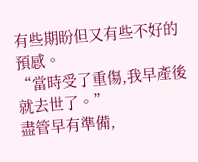有些期盼但又有些不好的預感。
“當時受了重傷,我早產後就去世了。”
盡管早有準備,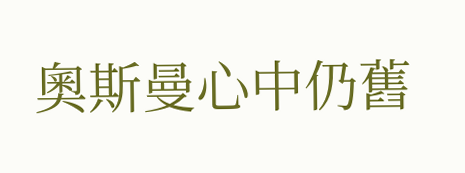奧斯曼心中仍舊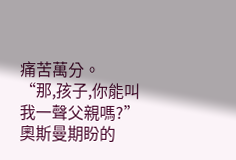痛苦萬分。
“那,孩子,你能叫我一聲父親嗎?”奧斯曼期盼的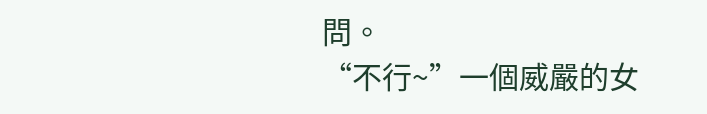問。
“不行~”一個威嚴的女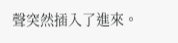聲突然插入了進來。